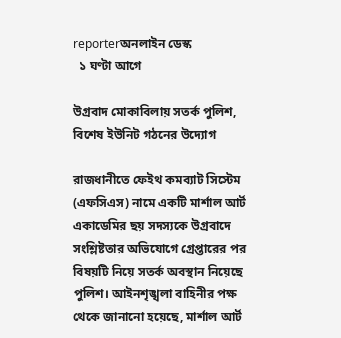reporterঅনলাইন ডেস্ক
  ১ ঘণ্টা আগে

উগ্রবাদ মোকাবিলায় সতর্ক পুলিশ, বিশেষ ইউনিট গঠনের উদ্যোগ

রাজধানীতে ফেইথ কমব্যাট সিস্টেম (এফসিএস) নামে একটি মার্শাল আর্ট একাডেমির ছয় সদস্যকে উগ্রবাদে সংশ্লিষ্টতার অভিযোগে গ্রেপ্তারের পর বিষয়টি নিয়ে সতর্ক অবস্থান নিয়েছে পুলিশ। আইনশৃঙ্খলা বাহিনীর পক্ষ থেকে জানানো হয়েছে, মার্শাল আর্ট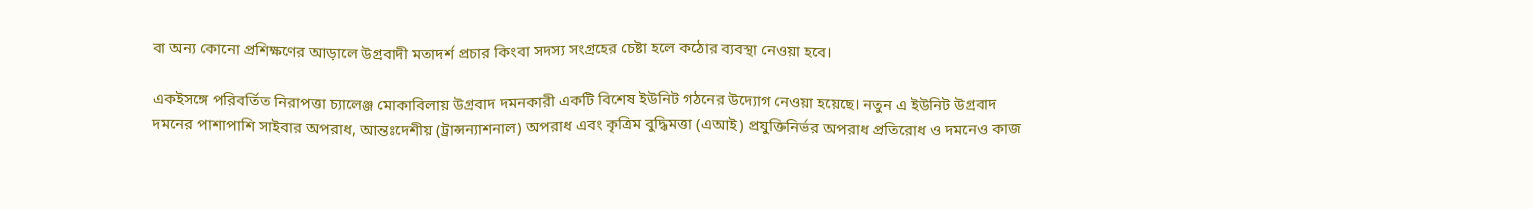বা অন্য কোনো প্রশিক্ষণের আড়ালে উগ্রবাদী মতাদর্শ প্রচার কিংবা সদস্য সংগ্রহের চেষ্টা হলে কঠোর ব্যবস্থা নেওয়া হবে।

একইসঙ্গে পরিবর্তিত নিরাপত্তা চ্যালেঞ্জ মোকাবিলায় উগ্রবাদ দমনকারী একটি বিশেষ ইউনিট গঠনের উদ্যোগ নেওয়া হয়েছে। নতুন এ ইউনিট উগ্রবাদ দমনের পাশাপাশি সাইবার অপরাধ, আন্তঃদেশীয় (ট্রান্সন্যাশনাল) অপরাধ এবং কৃত্রিম বুদ্ধিমত্তা (এআই) প্রযুক্তিনির্ভর অপরাধ প্রতিরোধ ও দমনেও কাজ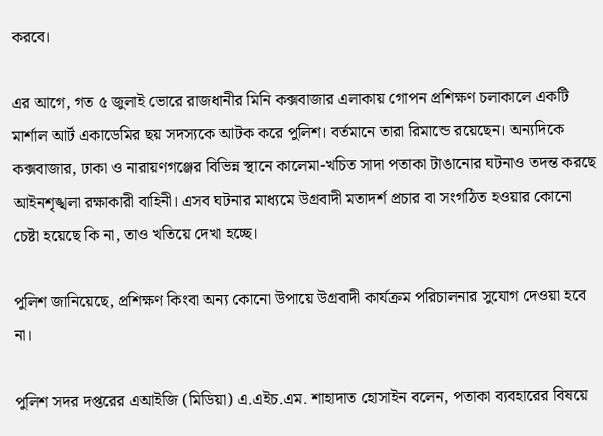করবে।

এর আগে, গত ৫ জুলাই ভোরে রাজধানীর মিনি কক্সবাজার এলাকায় গোপন প্রশিক্ষণ চলাকালে একটি মার্শাল আর্ট একাডেমির ছয় সদস্যকে আটক করে পুলিশ। বর্তমানে তারা রিমান্ডে রয়েছেন। অন্যদিকে কক্সবাজার, ঢাকা ও নারায়ণগঞ্জের বিভিন্ন স্থানে কালেমা-খচিত সাদা পতাকা টাঙানোর ঘটনাও তদন্ত করছে আইনশৃঙ্খলা রক্ষাকারী বাহিনী। এসব ঘটনার মাধ্যমে উগ্রবাদী মতাদর্শ প্রচার বা সংগঠিত হওয়ার কোনো চেষ্টা হয়েছে কি না, তাও খতিয়ে দেখা হচ্ছে।

পুলিশ জানিয়েছে, প্রশিক্ষণ কিংবা অন্য কোনো উপায়ে উগ্রবাদী কার্যক্রম পরিচালনার সুযোগ দেওয়া হবে না।

পুলিশ সদর দপ্তরের এআইজি (মিডিয়া) এ.এইচ.এম. শাহাদাত হোসাইন বলেন, পতাকা ব্যবহারের বিষয়ে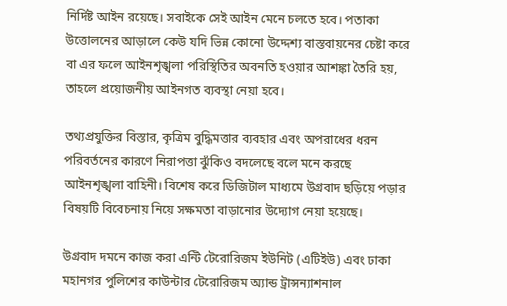নির্দিষ্ট আইন রয়েছে। সবাইকে সেই আইন মেনে চলতে হবে। পতাকা উত্তোলনের আড়ালে কেউ যদি ভিন্ন কোনো উদ্দেশ্য বাস্তবায়নের চেষ্টা করে বা এর ফলে আইনশৃঙ্খলা পরিস্থিতির অবনতি হওয়ার আশঙ্কা তৈরি হয়, তাহলে প্রয়োজনীয় আইনগত ব্যবস্থা নেয়া হবে।

তথ্যপ্রযুক্তির বিস্তার, কৃত্রিম বুদ্ধিমত্তার ব্যবহার এবং অপরাধের ধরন পরিবর্তনের কারণে নিরাপত্তা ঝুঁকিও বদলেছে বলে মনে করছে আইনশৃঙ্খলা বাহিনী। বিশেষ করে ডিজিটাল মাধ্যমে উগ্রবাদ ছড়িয়ে পড়ার বিষয়টি বিবেচনায় নিয়ে সক্ষমতা বাড়ানোর উদ্যোগ নেয়া হয়েছে।

উগ্রবাদ দমনে কাজ করা এন্টি টেরোরিজম ইউনিট (এটিইউ) এবং ঢাকা মহানগর পুলিশের কাউন্টার টেরোরিজম অ্যান্ড ট্রান্সন্যাশনাল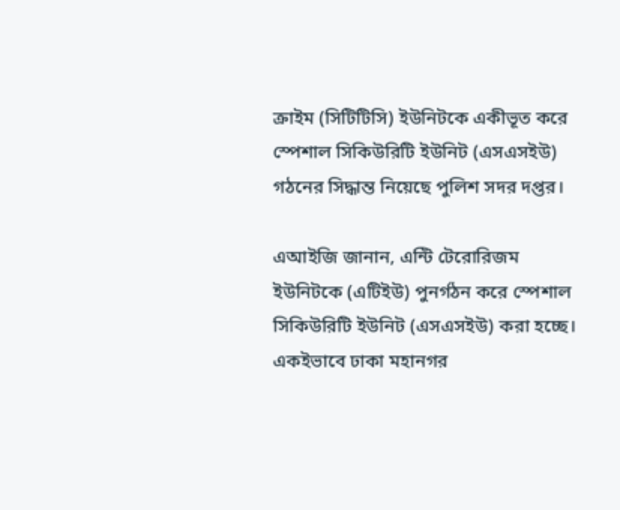ক্রাইম (সিটিটিসি) ইউনিটকে একীভূত করে স্পেশাল সিকিউরিটি ইউনিট (এসএসইউ) গঠনের সিদ্ধান্ত নিয়েছে পুলিশ সদর দপ্তর।

এআইজি জানান, এন্টি টেরোরিজম ইউনিটকে (এটিইউ) পুনর্গঠন করে স্পেশাল সিকিউরিটি ইউনিট (এসএসইউ) করা হচ্ছে। একইভাবে ঢাকা মহানগর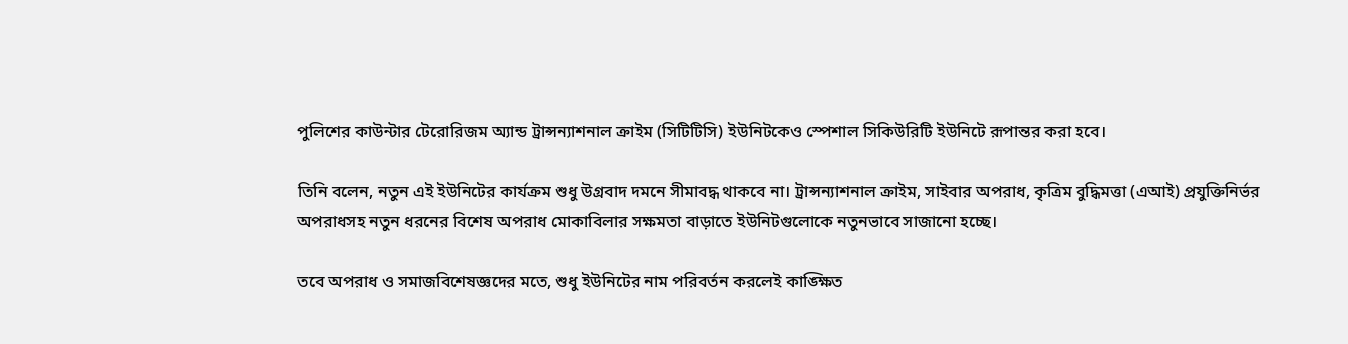পুলিশের কাউন্টার টেরোরিজম অ্যান্ড ট্রান্সন্যাশনাল ক্রাইম (সিটিটিসি) ইউনিটকেও স্পেশাল সিকিউরিটি ইউনিটে রূপান্তর করা হবে।

তিনি বলেন, নতুন এই ইউনিটের কার্যক্রম শুধু উগ্রবাদ দমনে সীমাবদ্ধ থাকবে না। ট্রান্সন্যাশনাল ক্রাইম, সাইবার অপরাধ, কৃত্রিম বুদ্ধিমত্তা (এআই) প্রযুক্তিনির্ভর অপরাধসহ নতুন ধরনের বিশেষ অপরাধ মোকাবিলার সক্ষমতা বাড়াতে ইউনিটগুলোকে নতুনভাবে সাজানো হচ্ছে।

তবে অপরাধ ও সমাজবিশেষজ্ঞদের মতে, শুধু ইউনিটের নাম পরিবর্তন করলেই কাঙ্ক্ষিত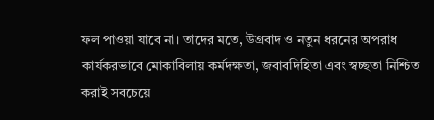ফল পাওয়া যাবে না। তাদের মতে, উগ্রবাদ ও নতুন ধরনের অপরাধ কার্যকরভাবে মোকাবিলায় কর্মদক্ষতা, জবাবদিহিতা এবং স্বচ্ছতা নিশ্চিত করাই সবচেয়ে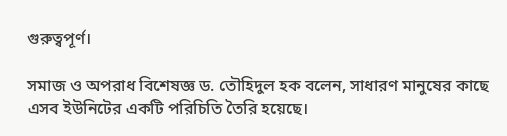গুরুত্বপূর্ণ।

সমাজ ও অপরাধ বিশেষজ্ঞ ড. তৌহিদুল হক বলেন, সাধারণ মানুষের কাছে এসব ইউনিটের একটি পরিচিতি তৈরি হয়েছে।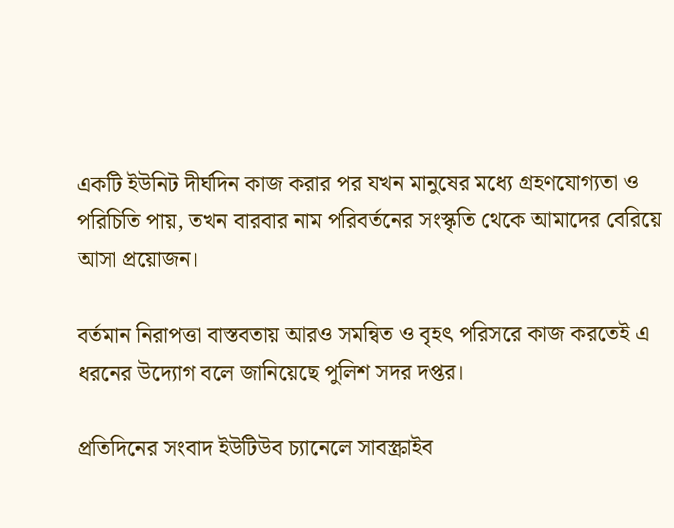একটি ইউনিট দীর্ঘদিন কাজ করার পর যখন মানুষের মধ্যে গ্রহণযোগ্যতা ও পরিচিতি পায়, তখন বারবার নাম পরিবর্তনের সংস্কৃতি থেকে আমাদের বেরিয়ে আসা প্রয়োজন।

বর্তমান নিরাপত্তা বাস্তবতায় আরও সমন্বিত ও বৃহৎ পরিসরে কাজ করতেই এ ধরনের উদ্যোগ বলে জানিয়েছে পুলিশ সদর দপ্তর।

প্রতিদিনের সংবাদ ইউটিউব চ্যানেলে সাবস্ক্রাইব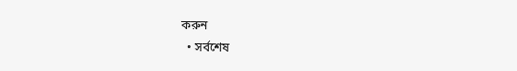করুন
  • সর্বশেষ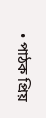• পাঠক প্রিয়